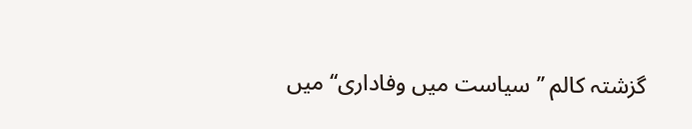گزشتہ کالم ’’سیاست میں وفاداری‘‘ میں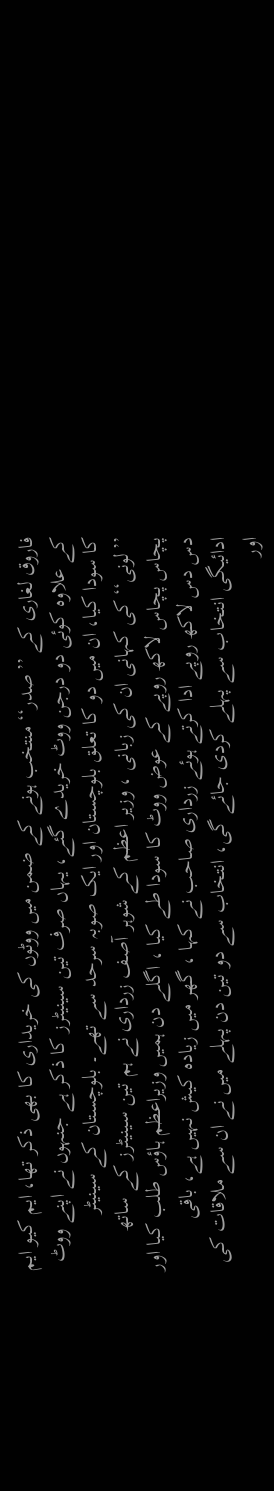فاروق لغاری کے ’’صدر‘‘ منتخب ہونے کے ضمن میں ووٹوں کی خریداری کا بھی ذکر تھا، ایم کیو ایم کے علاوہ کوئی دو درجن ووٹ خریدے گئے، یہاں صرف تین سینیٹرز کا ذکر ہے جنہوں نے اپنے ووٹ کا سودا کیا، ان میں دو کا تعلق بلوچستان اور ایک صوبہ سرحد سے تھے۔ بلوچستان کے سینیٹر ’’لونی‘‘ کی کہانی ان کی زبانی ، وزیر اعظم کے شوہر آصف زرداری نے ہم تین سینیٹرز کے ساتھ پچاس پچاس لاکھ روپے کے عوض ووٹ کا سودا طے کیا ، اگلے دن ہمیں وزیراعظم ہاؤس طلب کیا اور دس دس لاکھ روپے ادا کرتے ہوئے زرداری صاحب نے کہا ، گھر میں زیادہ کیش نہیں ہے، باقی ادائیگی انتخاب سے پہلے کردی جائے گی، انتخاب سے دو تین دن پہلے میں نے ان سے ملاقات کی اور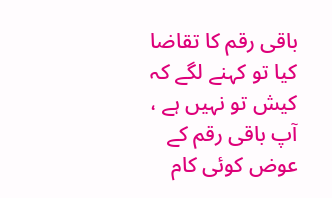باقی رقم کا تقاضا کیا تو کہنے لگے کہ کیش تو نہیں ہے ، آپ باقی رقم کے عوض کوئی کام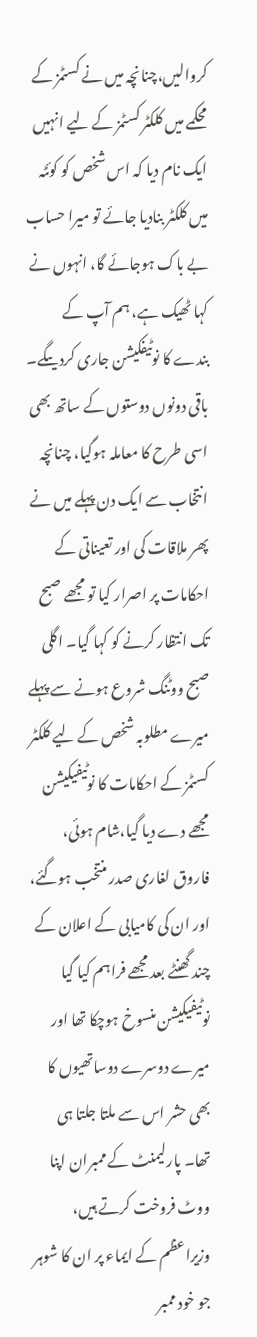کروالیں،چنانچہ میں نے کسٹمز کے محکمے میں کلکٹر کسٹمز کے لیے انہیں ایک نام دیا کہ اس شخص کو کوئٹہ میں کلکٹر بنادیا جائے تو میرا حساب بے باک ہوجائے گا، انہوں نے کہا ٹھیک ہے، ہم آپ کے بندے کا نوٹیفکیشن جاری کردیںگے۔ باقی دونوں دوستوں کے ساتھ بھی اسی طرح کا معاملہ ہوگیا، چنانچہ انتخاب سے ایک دن پہلے میں نے پھر ملاقات کی اور تعیناتی کے احکامات پر اصرار کیا تو مجھے صبح تک انتظار کرنے کو کہا گیا۔ اگلی صبح ووٹنگ شروع ہونے سے پہلے میرے مطلوبہ شخص کے لیے کلکٹر کسٹمز کے احکامات کا نوٹیفیکیشن مجھے دے دیا گیا،شام ہوئی، فاروق لغاری صدر منتخب ہوگئے، اور ان کی کامیابی کے اعلان کے چند گھنٹے بعد مجھے فراہم کیا گیا نوٹیفیکیشن منسوخ ہوچکا تھا اور میرے دوسرے دوساتھیوں کا بھی حشر اس سے ملتا جلتا ہی تھا۔ پارلیمنٹ کے ممبران اپنا ووٹ فروخت کرتے ہیں، وزیراعظم کے ایماء پر ان کا شوہر جو خود ممبر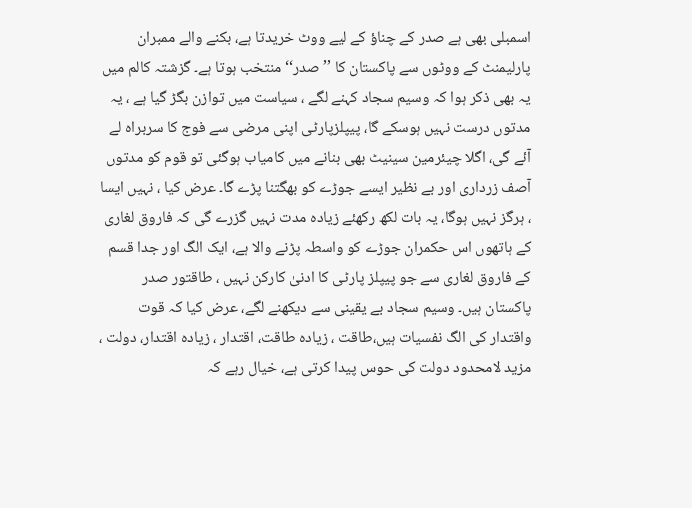اسمبلی بھی ہے صدر کے چناؤ کے لیے ووٹ خریدتا ہے، بکنے والے ممبران پارلیمنٹ کے ووٹوں سے پاکستان کا ’’صدر‘‘ منتخب ہوتا ہے۔ گزشتہ کالم میں یہ بھی ذکر ہوا کہ وسیم سجاد کہنے لگے ، سیاست میں توازن بگڑ گیا ہے ، یہ مدتوں درست نہیں ہوسکے گا، پیپلزپارٹی اپنی مرضی سے فوج کا سربراہ لے آئے گی، اگلا چیئرمین سینیٹ بھی بنانے میں کامیاب ہوگئی تو قوم کو مدتوں آصف زرداری اور بے نظیر ایسے جوڑے کو بھگتنا پڑے گا۔ عرض کیا ، نہیں ایسا ، ہرگز نہیں ہوگا، یہ بات لکھ رکھئے زیادہ مدت نہیں گزرے گی کہ فاروق لغاری کے ہاتھوں اس حکمران جوڑے کو واسطہ پڑنے والا ہے، ایک الگ اور جدا قسم کے فاروق لغاری سے جو پیپلز پارٹی کا ادنیٰ کارکن نہیں ، طاقتور صدر پاکستان ہیں۔ وسیم سجاد بے یقینی سے دیکھنے لگے، عرض کیا کہ قوت واقتدار کی الگ نفسیات ہیں،طاقت ، زیادہ طاقت، اقتدار ، زیادہ اقتدار، دولت ، مزید لامحدود دولت کی حوس پیدا کرتی ہے، خیال رہے کہ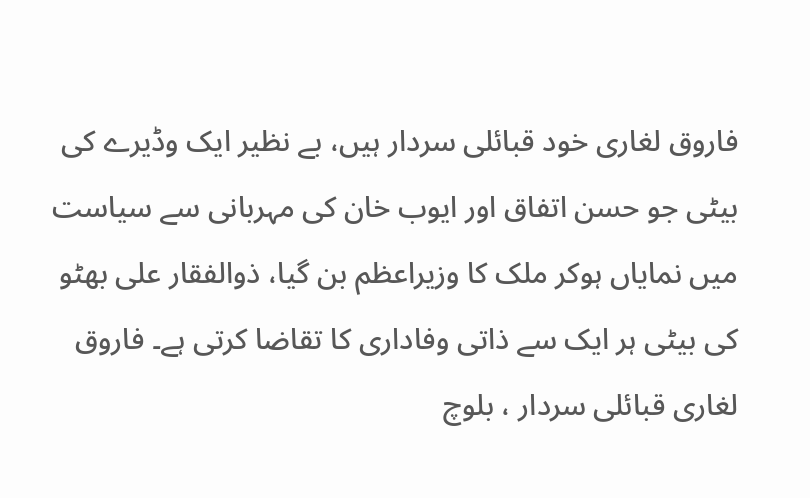فاروق لغاری خود قبائلی سردار ہیں، بے نظیر ایک وڈیرے کی بیٹی جو حسن اتفاق اور ایوب خان کی مہربانی سے سیاست میں نمایاں ہوکر ملک کا وزیراعظم بن گیا، ذوالفقار علی بھٹو کی بیٹی ہر ایک سے ذاتی وفاداری کا تقاضا کرتی ہے۔ فاروق لغاری قبائلی سردار ، بلوچ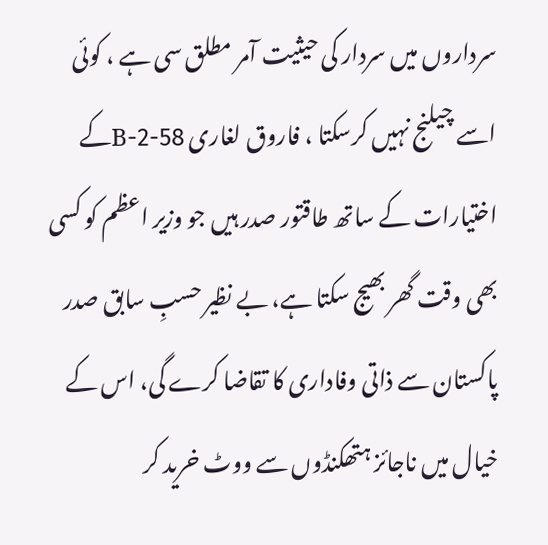سرداروں میں سردار کی حیثیت آمر مطلق سی ہے ، کوئی اسے چیلنج نہیں کرسکتا ، فاروق لغاری 58-2-Bکے اختیارات کے ساتھ طاقتور صدر ہیں جو وزیر اعظم کو کسی بھی وقت گھر بھیج سکتا ہے، بے نظیر حسبِ سابق صدر پاکستان سے ذاتی وفاداری کا تقاضا کرے گی، اس کے خیال میں ناجائز ہتھکنڈوں سے ووٹ خرید کر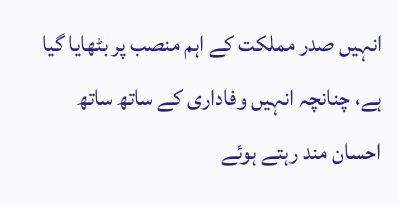انہیں صدر مملکت کے اہم منصب پر بٹھایا گیا ہے، چنانچہ انہیں وفاداری کے ساتھ ساتھ احسان مند رہتے ہوئے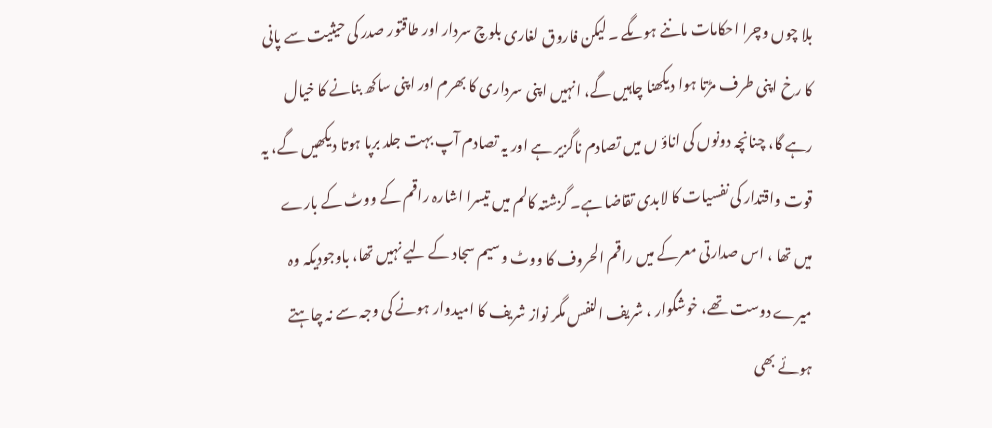بلا چوں وچرا احکامات ماننے ہوںگے ۔ لیکن فاروق لغاری بلوچ سردار اور طاقتور صدر کی حیثیت سے پانی کا رخ اپنی طرف مڑتا ہوا دیکھنا چاہیں گے، انہیں اپنی سرداری کا بھرم اور اپنی ساکھ بنانے کا خیال رہے گا، چنانچہ دونوں کی اناؤ ں میں تصادم ناگزیر ہے اور یہ تصادم آپ بہت جلد برپا ہوتا دیکھیں گے، یہ قوت واقتدار کی نفسیات کا لابدی تقاضا ہے۔ گزشتہ کالم میں تیسرا اشارہ راقم کے ووٹ کے بارے میں تھا ، اس صدارتی معرکے میں راقم الحروف کا ووٹ وسیم سجاد کے لیے نہیں تھا، باوجودیکہ وہ میرے دوست تھے، خوشگوار ، شریف النفس مگر نواز شریف کا امیدوار ہونے کی وجہ سے نہ چاہتے ہوئے بھی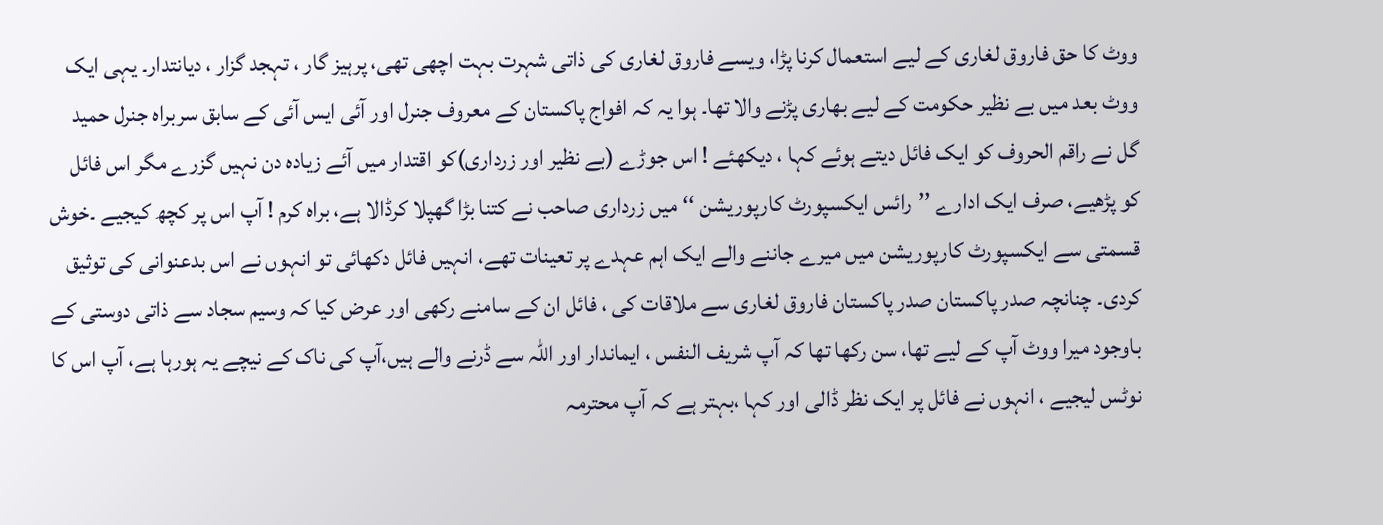ووٹ کا حق فاروق لغاری کے لیے استعمال کرنا پڑا، ویسے فاروق لغاری کی ذاتی شہرت بہت اچھی تھی، پرہیز گار ، تہجد گزار ، دیانتدار۔ یہی ایک ووٹ بعد میں بے نظیر حکومت کے لیے بھاری پڑنے والا تھا۔ ہوا یہ کہ افواج پاکستان کے معروف جنرل اور آئی ایس آئی کے سابق سربراہ جنرل حمید گل نے راقم الحروف کو ایک فائل دیتے ہوئے کہا ، دیکھئے ! اس جوڑے (بے نظیر اور زرداری)کو اقتدار میں آئے زیادہ دن نہیں گزرے مگر اس فائل کو پڑھیے، صرف ایک ادارے ’’رائس ایکسپورٹ کارپوریشن ‘‘ میں زرداری صاحب نے کتنا بڑا گھپلا کرڈالا ہے، براہ کرم ! آپ اس پر کچھ کیجیے ۔خوش قسمتی سے ایکسپورٹ کارپوریشن میں میرے جاننے والے ایک اہم عہدے پر تعینات تھے، انہیں فائل دکھائی تو انہوں نے اس بدعنوانی کی توثیق کردی۔ چنانچہ صدر پاکستان صدر پاکستان فاروق لغاری سے ملاقات کی ، فائل ان کے سامنے رکھی اور عرض کیا کہ وسیم سجاد سے ذاتی دوستی کے باوجود میرا ووٹ آپ کے لیے تھا، سن رکھا تھا کہ آپ شریف النفس ، ایماندار اور اللہ سے ڈرنے والے ہیں،آپ کی ناک کے نیچے یہ ہورہا ہے، آپ اس کا نوٹس لیجیے ، انہوں نے فائل پر ایک نظر ڈالی اور کہا ،بہتر ہے کہ آپ محترمہ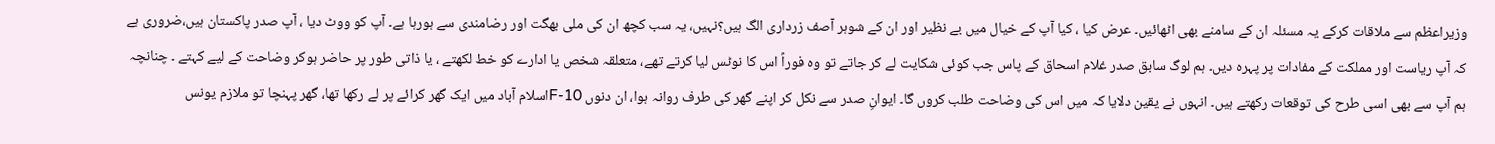وزیراعظم سے ملاقات کرکے یہ مسئلہ ان کے سامنے بھی اٹھائیں۔ عرض کیا ، کیا آپ کے خیال میں بے نظیر اور ان کے شوہر آصف زرداری الگ ہیں؟نہیں، یہ سب کچھ ان کی ملی بھگت اور رضامندی سے ہورہا ہے۔ آپ کو ووٹ دیا ، آپ صدر پاکستان ہیں،ضروری ہے کہ آپ ریاست اور مملکت کے مفادات پر پہرہ دیں۔ ہم لوگ سابق صدر غلام اسحاق کے پاس جب کوئی شکایت لے کر جاتے تو وہ فوراً اس کا نوٹس لیا کرتے تھے، متعلقہ شخص یا ادارے کو خط لکھتے ، یا ذاتی طور پر حاضر ہوکر وضاحت کے لیے کہتے ۔ چنانچہ ہم آپ سے بھی اسی طرح کی توقعات رکھتے ہیں۔ انہوں نے یقین دلایا کہ میں اس کی وضاحت طلب کروں گا۔ ایوانِ صدر سے نکل کر اپنے گھر کی طرف روانہ ہوا، ان دنوں F-10اسلام آباد میں ایک گھر کرائے پر لے رکھا تھا، گھر پہنچا تو ملازم یونس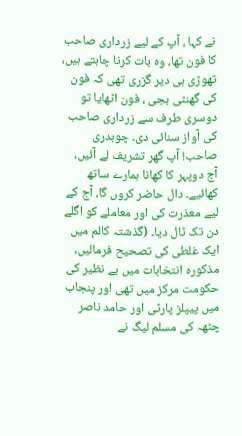نے کہا ، آپ کے لیے زرداری صاحب کا فون تھا، وہ بات کرنا چاہتے ہیں، تھوڑی ہی دیر گزری تھی کہ فون کی گھنٹی بجی ، فون اٹھایا تو دوسری طرف سے زرداری صاحب کی آواز سنائی دی۔ چوہدری صاحب! آپ گھر تشریف لے آئیں، آج دوپہر کا کھانا ہمارے ساتھ کھائیے۔ دال حاضر کروں گا، آج کے لیے معذرت کی اور معاملے کو اگلے دن تک ٹال دیا۔ (گذشتہ کالم میں ایک غلطی کی تصحیح فرمالیں، مذکورہ انتخابات میں بے نظیر کی حکومت مرکز میں تھی اور پنجاب میں پیپلز پارٹی اور حامد ناصر چٹھہ کی مسلم لیگ نے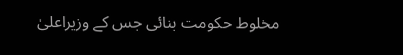مخلوط حکومت بنائی جس کے وزیراعلیٰ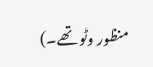منظور وٹو تھے۔)